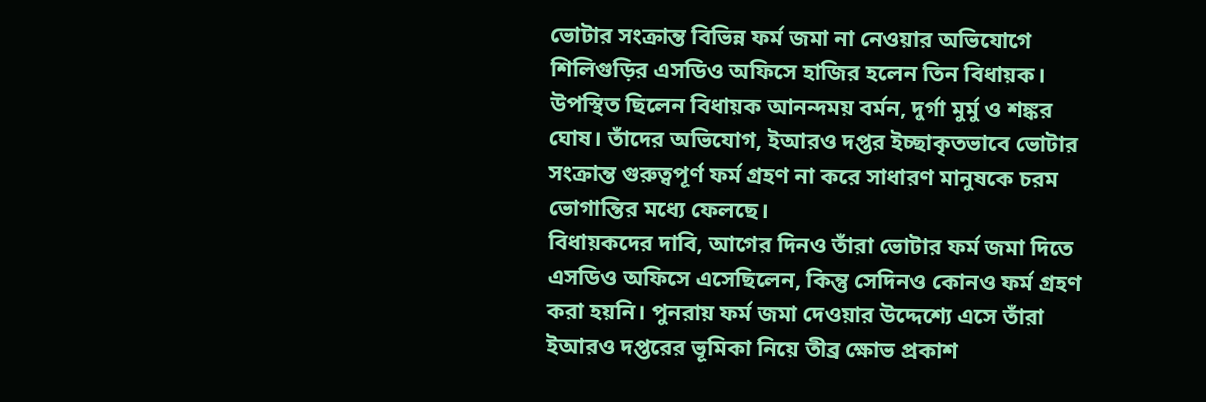ভোটার সংক্রান্ত বিভিন্ন ফর্ম জমা না নেওয়ার অভিযোগে শিলিগুড়ির এসডিও অফিসে হাজির হলেন তিন বিধায়ক। উপস্থিত ছিলেন বিধায়ক আনন্দময় বর্মন, দুর্গা মুর্মু ও শঙ্কর ঘোষ। তাঁদের অভিযোগ, ইআরও দপ্তর ইচ্ছাকৃতভাবে ভোটার সংক্রান্ত গুরুত্বপূর্ণ ফর্ম গ্রহণ না করে সাধারণ মানুষকে চরম ভোগান্তির মধ্যে ফেলছে।
বিধায়কদের দাবি, আগের দিনও তাঁরা ভোটার ফর্ম জমা দিতে এসডিও অফিসে এসেছিলেন, কিন্তু সেদিনও কোনও ফর্ম গ্রহণ করা হয়নি। পুনরায় ফর্ম জমা দেওয়ার উদ্দেশ্যে এসে তাঁরা ইআরও দপ্তরের ভূমিকা নিয়ে তীব্র ক্ষোভ প্রকাশ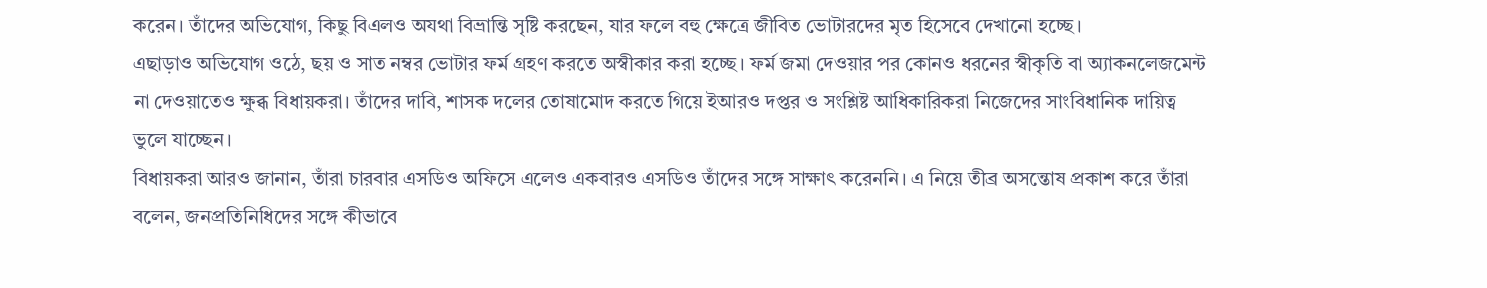করেন। তাঁদের অভিযোগ, কিছু বিএলও অযথা বিভ্রান্তি সৃষ্টি করছেন, যার ফলে বহু ক্ষেত্রে জীবিত ভোটারদের মৃত হিসেবে দেখানো হচ্ছে।
এছাড়াও অভিযোগ ওঠে, ছয় ও সাত নম্বর ভোটার ফর্ম গ্রহণ করতে অস্বীকার করা হচ্ছে। ফর্ম জমা দেওয়ার পর কোনও ধরনের স্বীকৃতি বা অ্যাকনলেজমেন্ট না দেওয়াতেও ক্ষুব্ধ বিধায়করা। তাঁদের দাবি, শাসক দলের তোষামোদ করতে গিয়ে ইআরও দপ্তর ও সংশ্লিষ্ট আধিকারিকরা নিজেদের সাংবিধানিক দায়িত্ব ভুলে যাচ্ছেন।
বিধায়করা আরও জানান, তাঁরা চারবার এসডিও অফিসে এলেও একবারও এসডিও তাঁদের সঙ্গে সাক্ষাৎ করেননি। এ নিয়ে তীব্র অসন্তোষ প্রকাশ করে তাঁরা বলেন, জনপ্রতিনিধিদের সঙ্গে কীভাবে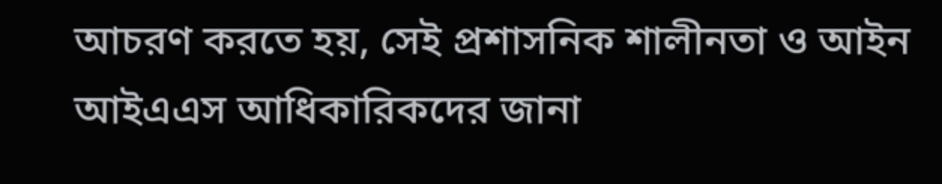আচরণ করতে হয়, সেই প্রশাসনিক শালীনতা ও আইন আইএএস আধিকারিকদের জানা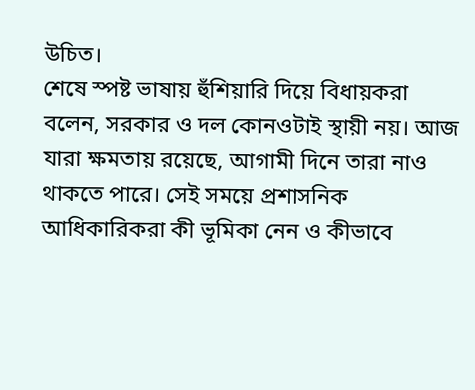উচিত।
শেষে স্পষ্ট ভাষায় হুঁশিয়ারি দিয়ে বিধায়করা বলেন, সরকার ও দল কোনওটাই স্থায়ী নয়। আজ যারা ক্ষমতায় রয়েছে, আগামী দিনে তারা নাও থাকতে পারে। সেই সময়ে প্রশাসনিক আধিকারিকরা কী ভূমিকা নেন ও কীভাবে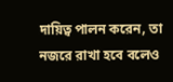দায়িত্ব পালন করেন, তা নজরে রাখা হবে বলেও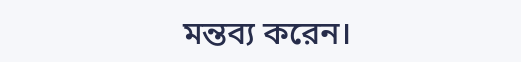মন্তব্য করেন।